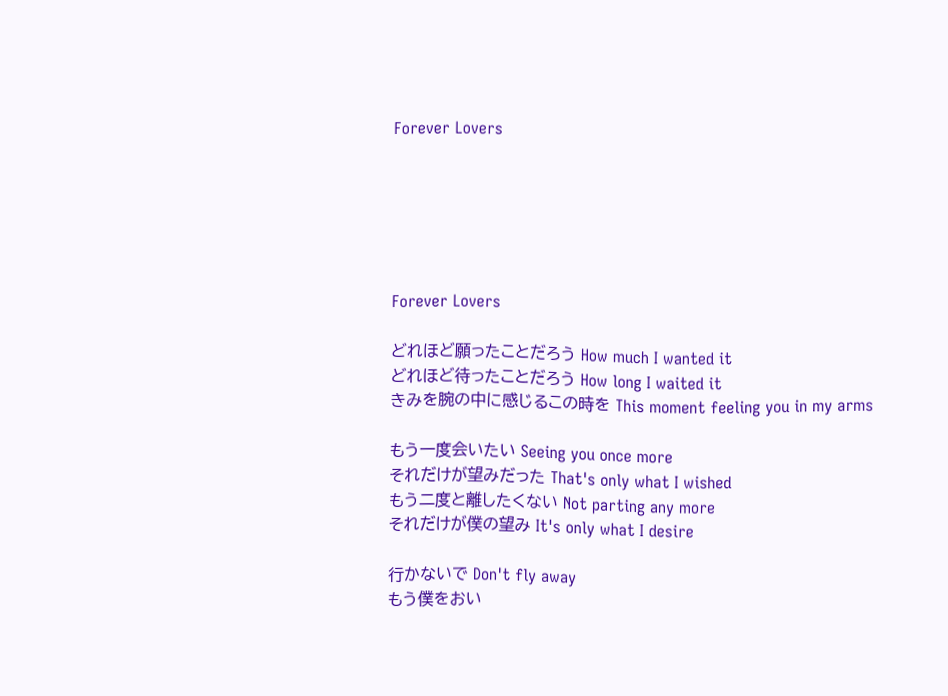Forever Lovers






Forever Lovers

どれほど願ったことだろう How much I wanted it
どれほど待ったことだろう How long I waited it
きみを腕の中に感じるこの時を This moment feeling you in my arms

もう一度会いたい Seeing you once more
それだけが望みだった That's only what I wished
もう二度と離したくない Not parting any more
それだけが僕の望み It's only what I desire

行かないで Don't fly away
もう僕をおい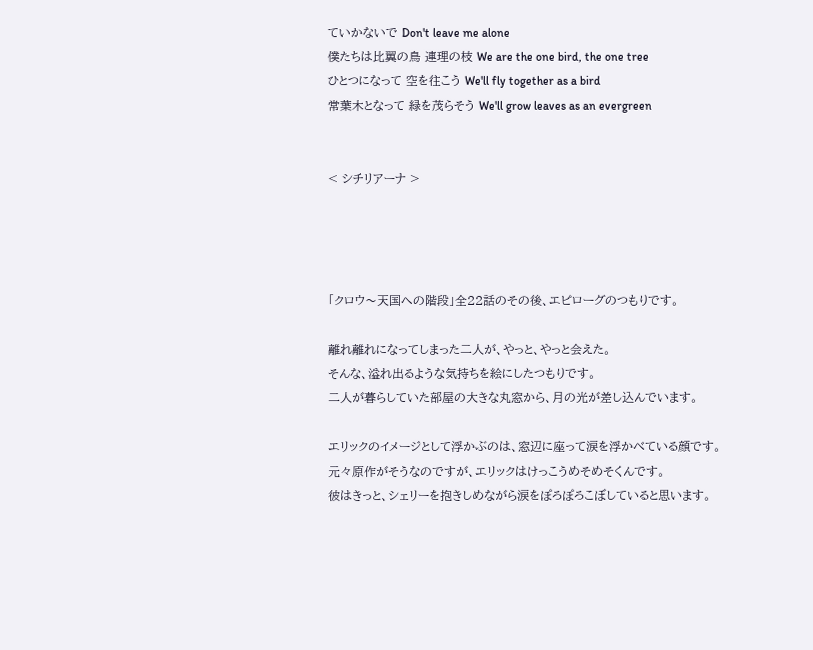ていかないで Don't leave me alone
僕たちは比翼の鳥 連理の枝 We are the one bird, the one tree
ひとつになって 空を往こう We'll fly together as a bird
常葉木となって 緑を茂らそう We'll grow leaves as an evergreen


< シチリアーナ >




「クロウ〜天国への階段」全22話のその後、エピローグのつもりです。

離れ離れになってしまった二人が、やっと、やっと会えた。
そんな、溢れ出るような気持ちを絵にしたつもりです。
二人が暮らしていた部屋の大きな丸窓から、月の光が差し込んでいます。

エリックのイメージとして浮かぶのは、窓辺に座って涙を浮かべている顔です。
元々原作がそうなのですが、エリックはけっこうめそめそくんです。
彼はきっと、シェリーを抱きしめながら涙をぽろぽろこぼしていると思います。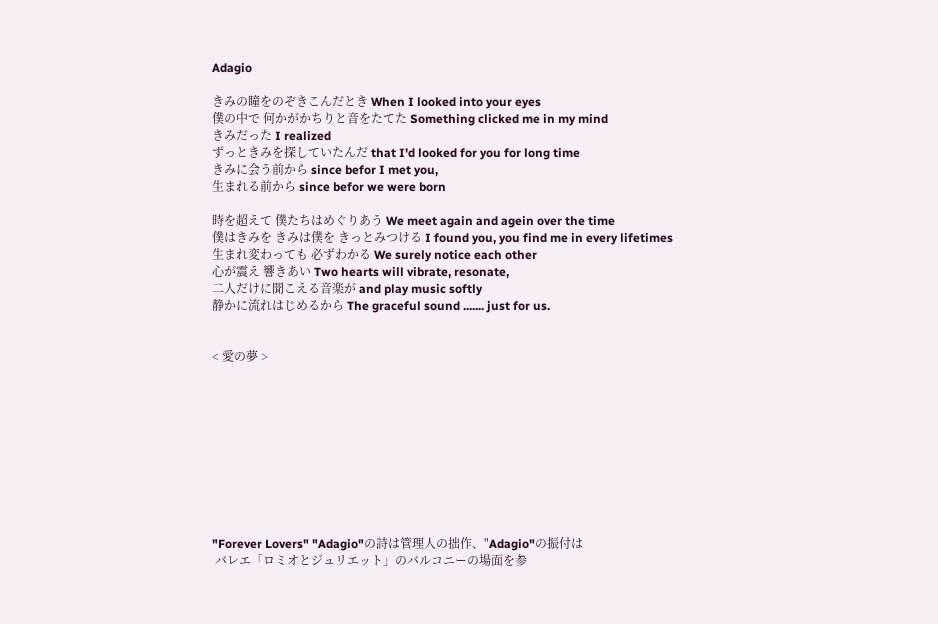Adagio

きみの瞳をのぞきこんだとき When I looked into your eyes
僕の中で 何かがかちりと音をたてた Something clicked me in my mind
きみだった I realized
ずっときみを探していたんだ that I'd looked for you for long time
きみに会う前から since befor I met you,
生まれる前から since befor we were born

時を超えて 僕たちはめぐりあう We meet again and agein over the time
僕はきみを きみは僕を きっとみつける I found you, you find me in every lifetimes
生まれ変わっても 必ずわかる We surely notice each other
心が震え 響きあい Two hearts will vibrate, resonate,
二人だけに聞こえる音楽が and play music softly
静かに流れはじめるから The graceful sound ....... just for us.


< 愛の夢 >










"Forever Lovers" "Adagio"の詩は管理人の拙作、"Adagio"の振付は
 バレエ「ロミオとジュリエット」のバルコニーの場面を参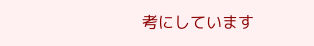考にしています